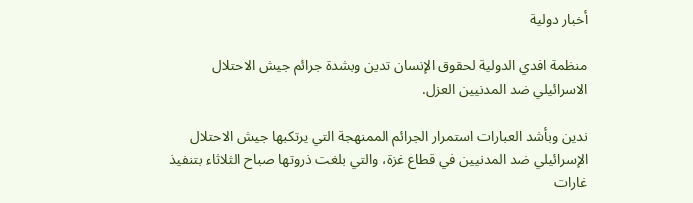أخبار دولية

منظمة افدي الدولية لحقوق الإنسان تدين وبشدة جرائم جيش الاحتلال الاسرائيلي ضد المدنيين العزل.

ندين وبأشد العبارات استمرار الجرائم الممنهجة التي يرتكبها جيش الاحتلال الإسرائيلي ضد المدنيين في قطاع غزة، والتي بلغت ذروتها صباح الثلاثاء بتنفيذ غارات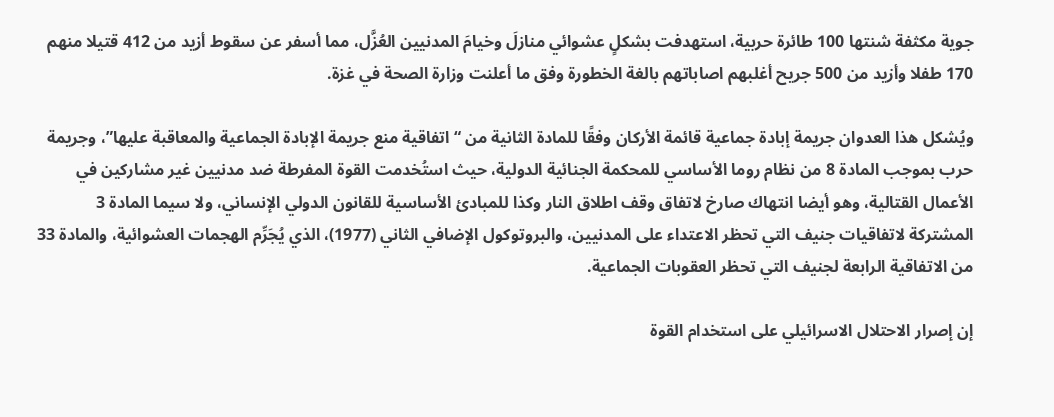جوية مكثفة شنتها 100 طائرة حربية، استهدفت بشكلٍ عشوائي منازلَ وخيامَ المدنيين العُزَّل، مما أسفر عن سقوط أزيد من 412 قتيلا منهم 170 طفلا وأزيد من 500 جريح أغلبهم اصاباتهم بالغة الخطورة وفق ما أعلنت وزارة الصحة في غزة.

ويُشكل هذا العدوان جريمة إبادة جماعية قائمة الأركان وفقًا للمادة الثانية من “اتفاقية منع جريمة الإبادة الجماعية والمعاقبة عليها”، وجريمة حرب بموجب المادة 8 من نظام روما الأساسي للمحكمة الجنائية الدولية، حيث استُخدمت القوة المفرطة ضد مدنيين غير مشاركين في الأعمال القتالية، وهو أيضا انتهاك صارخ لاتفاق وقف اطلاق النار وكذا للمبادئ الأساسية للقانون الدولي الإنساني، ولا سيما المادة 3 المشتركة لاتفاقيات جنيف التي تحظر الاعتداء على المدنيين، والبروتوكول الإضافي الثاني (1977)، الذي يُجَرِّم الهجمات العشوائية، والمادة 33 من الاتفاقية الرابعة لجنيف التي تحظر العقوبات الجماعية.

إن إصرار الاحتلال الاسرائيلي على استخدام القوة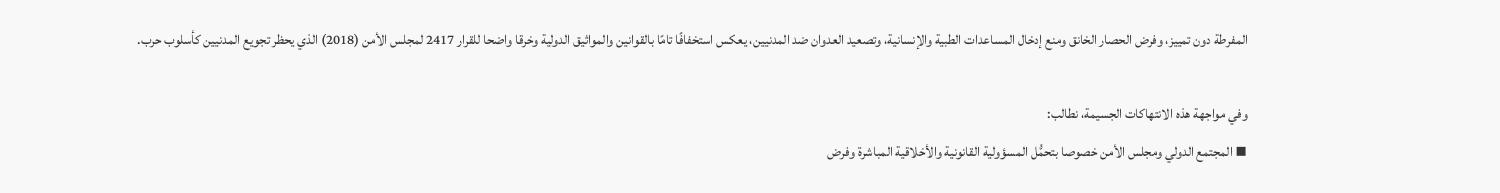المفرطة دون تمييز، وفرض الحصار الخانق ومنع إدخال المساعدات الطبية والإنسانية، وتصعيد العدوان ضد المدنيين، يعكس استخفافًا تامًا بالقوانين والمواثيق الدولية وخرقا واضحا للقرار 2417 لمجلس الأمن (2018) الذي يحظر تجويع المدنيين كأسلوب حرب.

وفي مواجهة هذه الانتهاكات الجسيمة، نطالب:
▪ المجتمع الدولي ومجلس الأمن خصوصا بتحمُّل المسؤولية القانونية والأخلاقية المباشرة وفرض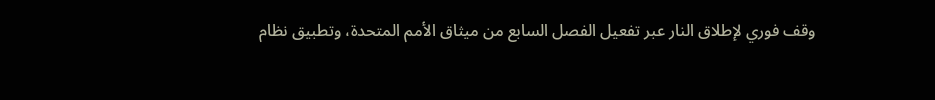وقف فوري لإطلاق النار عبر تفعيل الفصل السابع من ميثاق الأمم المتحدة، وتطبيق نظام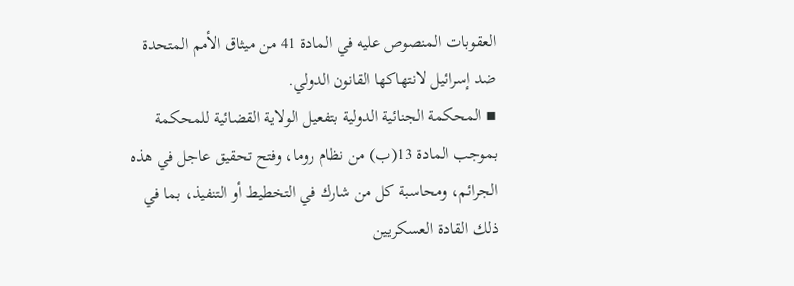العقوبات المنصوص عليه في المادة 41 من ميثاق الأمم المتحدة ضد إسرائيل لانتهاكها القانون الدولي.
▪ المحكمة الجنائية الدولية بتفعيل الولاية القضائية للمحكمة بموجب المادة 13(ب) من نظام روما، وفتح تحقيق عاجل في هذه الجرائم، ومحاسبة كل من شارك في التخطيط أو التنفيذ، بما في ذلك القادة العسكريين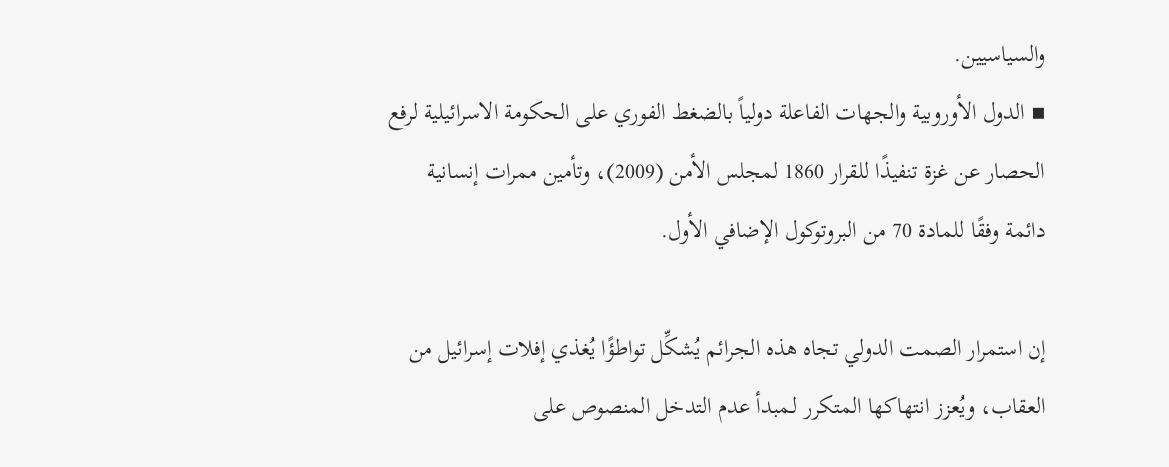والسياسيين.
▪ الدول الأوروبية والجهات الفاعلة دولياً بالضغط الفوري على الحكومة الاسرائيلية لرفع الحصار عن غزة تنفيذًا للقرار 1860 لمجلس الأمن (2009)، وتأمين ممرات إنسانية دائمة وفقًا للمادة 70 من البروتوكول الإضافي الأول.

إن استمرار الصمت الدولي تجاه هذه الجرائم يُشكِّل تواطؤًا يُغذي إفلات إسرائيل من العقاب، ويُعزز انتهاكها المتكرر لـمبدأ عدم التدخل المنصوص على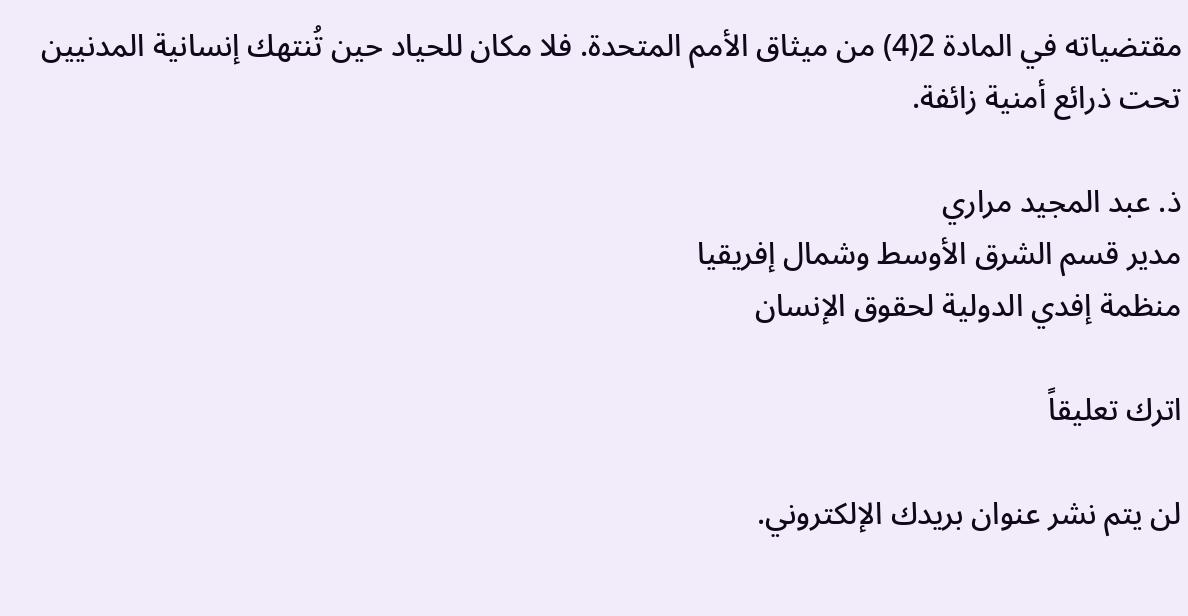مقتضياته في المادة 2(4) من ميثاق الأمم المتحدة. فلا مكان للحياد حين تُنتهك إنسانية المدنيين تحت ذرائع أمنية زائفة.

ذ. عبد المجيد مراري
مدير قسم الشرق الأوسط وشمال إفريقيا
منظمة إفدي الدولية لحقوق الإنسان

اترك تعليقاً

لن يتم نشر عنوان بريدك الإلكتروني.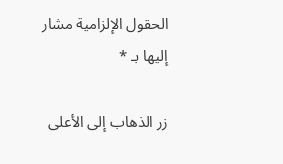الحقول الإلزامية مشار إليها بـ *

زر الذهاب إلى الأعلى